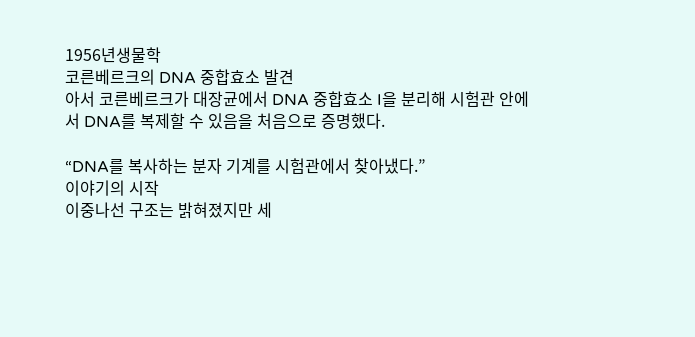1956년생물학
코른베르크의 DNA 중합효소 발견
아서 코른베르크가 대장균에서 DNA 중합효소 I을 분리해 시험관 안에서 DNA를 복제할 수 있음을 처음으로 증명했다.

“DNA를 복사하는 분자 기계를 시험관에서 찾아냈다.”
이야기의 시작
이중나선 구조는 밝혀졌지만 세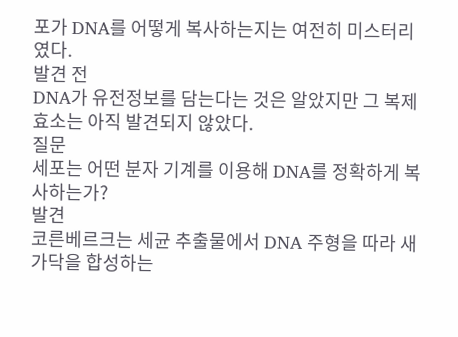포가 DNA를 어떻게 복사하는지는 여전히 미스터리였다.
발견 전
DNA가 유전정보를 담는다는 것은 알았지만 그 복제 효소는 아직 발견되지 않았다.
질문
세포는 어떤 분자 기계를 이용해 DNA를 정확하게 복사하는가?
발견
코른베르크는 세균 추출물에서 DNA 주형을 따라 새 가닥을 합성하는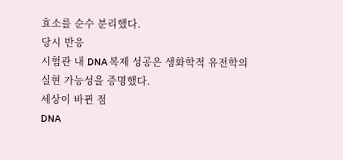효소를 순수 분리했다.
당시 반응
시험관 내 DNA 복제 성공은 생화학적 유전학의 실현 가능성을 증명했다.
세상이 바뀐 점
DNA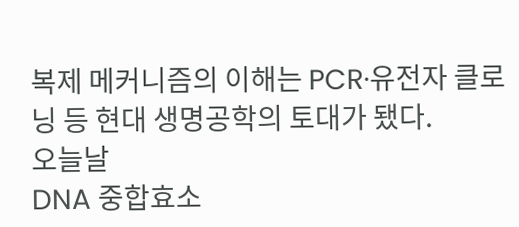복제 메커니즘의 이해는 PCR·유전자 클로닝 등 현대 생명공학의 토대가 됐다.
오늘날
DNA 중합효소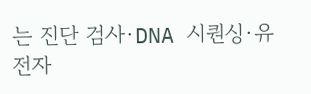는 진단 검사·DNA 시퀀싱·유전자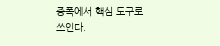증폭에서 핵심 도구로 쓰인다.